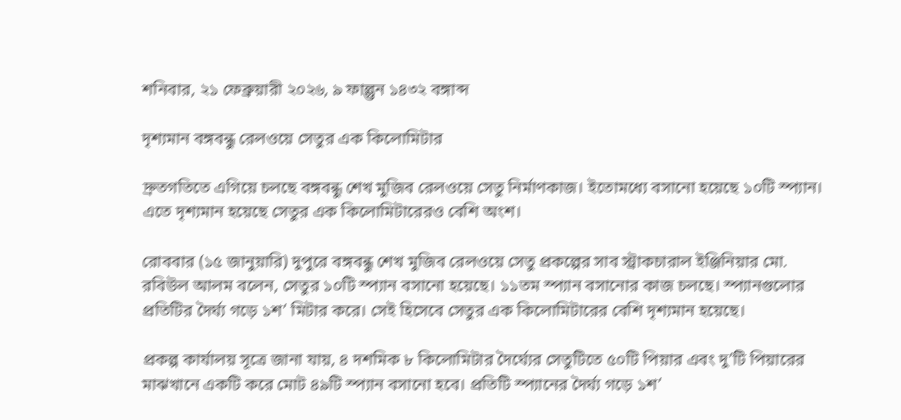শনিবার, ২১ ফেব্রুয়ারী ২০২৬, ৯ ফাল্গুন ১৪৩২ বঙ্গাব্দ

দৃশ্যমান বঙ্গবন্ধু রেলওয়ে সেতুর এক কিলোমিটার

দ্রুতগতিতে এগিয়ে চলছে বঙ্গবন্ধু শেখ মুজিব রেলওয়ে সেতু নির্মাণকাজ। ইতোমধ্যে বসানো হয়েছে ১০টি স্প্যান। এতে দৃশ্যমান হয়েছে সেতুর এক কিলোমিটারেরও বেশি অংশ।

রোববার (১৫ জানুয়ারি) দুপুরে বঙ্গবন্ধু শেখ মুজিব রেলওয়ে সেতু প্রকল্পের সাব স্ট্রাকচারাল ইঞ্জিনিয়ার মো. রবিউল আলম বলেন, সেতুর ১০টি স্প্যান বসানো হয়েছে। ১১তম স্প্যান বসানোর কাজ চলছে। স্প্যানগুলোর প্রতিটির দৈর্ঘ্য গড়ে ১শ’ মিটার করে। সেই হিসেবে সেতুর এক কিলোমিটারের বেশি দৃশ্যমান হয়েছে।

প্রকল্প কার্যালয় সূত্রে জানা যায়, ৪ দশমিক ৮ কিলোমিটার দৈর্ঘ্যের সেতুটিতে ৫০টি পিয়ার এবং দু’টি পিয়ারের মাঝখানে একটি করে মোট ৪৯টি স্প্যান বসানো হবে। প্রতিটি স্প্যানের দৈর্ঘ্য গড়ে ১শ’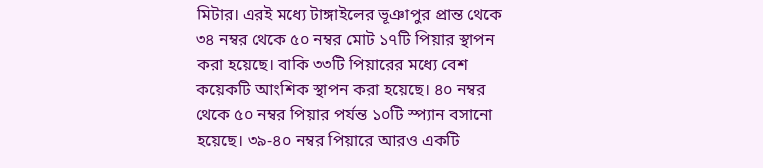মিটার। এরই মধ্যে টাঙ্গাইলের ভূঞাপুর প্রান্ত থেকে ৩৪ নম্বর থেকে ৫০ নম্বর মোট ১৭টি পিয়ার স্থাপন করা হয়েছে। বাকি ৩৩টি পিয়ারের মধ্যে বেশ কয়েকটি আংশিক স্থাপন করা হয়েছে। ৪০ নম্বর থেকে ৫০ নম্বর পিয়ার পর্যন্ত ১০টি স্প্যান বসানো হয়েছে। ৩৯-৪০ নম্বর পিয়ারে আরও একটি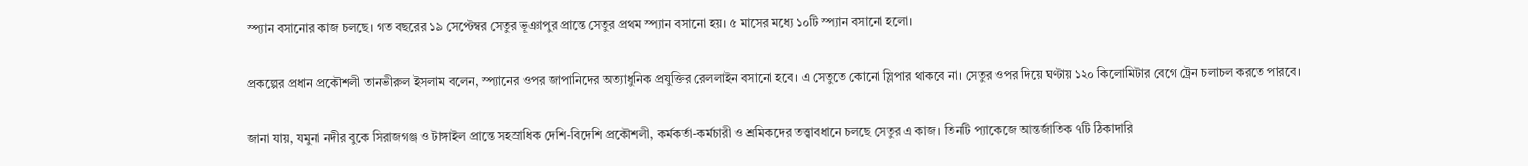স্প্যান বসানোর কাজ চলছে। গত বছরের ১৯ সেপ্টেম্বর সেতুর ভূঞাপুর প্রান্তে সেতুর প্রথম স্প্যান বসানো হয়। ৫ মাসের মধ্যে ১০টি স্প্যান বসানো হলো।

প্রকল্পের প্রধান প্রকৌশলী তানভীরুল ইসলাম বলেন, স্প্যানের ওপর জাপানিদের অত্যাধুনিক প্রযুক্তির রেললাইন বসানো হবে। এ সেতুতে কোনো স্লিপার থাকবে না। সেতুর ওপর দিয়ে ঘণ্টায় ১২০ কিলোমিটার বেগে ট্রেন চলাচল করতে পারবে।

জানা যায়, যমুনা নদীর বুকে সিরাজগঞ্জ ও টাঙ্গাইল প্রান্তে সহস্রাধিক দেশি-বিদেশি প্রকৌশলী, কর্মকর্তা-কর্মচারী ও শ্রমিকদের তত্ত্বাবধানে চলছে সেতুর এ কাজ। তিনটি প্যাকেজে আন্তর্জাতিক ৭টি ঠিকাদারি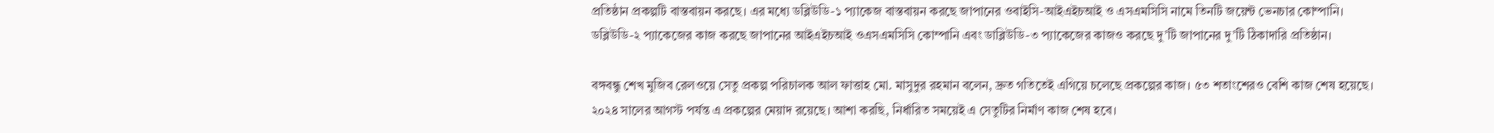প্রতিষ্ঠান প্রকল্পটি বাস্তবায়ন করছে। এর মধ্যে ডব্লিউডি-১ প্যাকেজ বাস্তবায়ন করছে জাপানের ওবাইসি-আইএইচআই ও এসএমসিসি নামে তিনটি জয়েন্ট ভেনচার কোম্পানি। ডব্লিউডি-২ প্যাকেজের কাজ করছে জাপানের আইএইচআই ওএসএমসিসি কোম্পানি এবং ডাব্লিউডি-৩ প্যাকেজের কাজও করছে দু’টি জাপানের দু’টি ঠিকাদারি প্রতিষ্ঠান।

বঙ্গবন্ধু শেখ মুজিব রেলওয়ে সেতু প্রকল্প পরিচালক আল ফাত্তাহ মো. মাসুদুর রহমান বলেন, দ্রুত গতিতেই এগিয়ে চলেছে প্রকল্পের কাজ। ৫৩ শতাংশেরও বেশি কাজ শেষ হয়েছে। ২০২৪ সালের আগস্ট পর্যন্ত এ প্রকল্পের মেয়াদ রয়েছে। আশা করছি, নির্ধারিত সময়েই এ সেতুটির নির্মাণ কাজ শেষ হবে।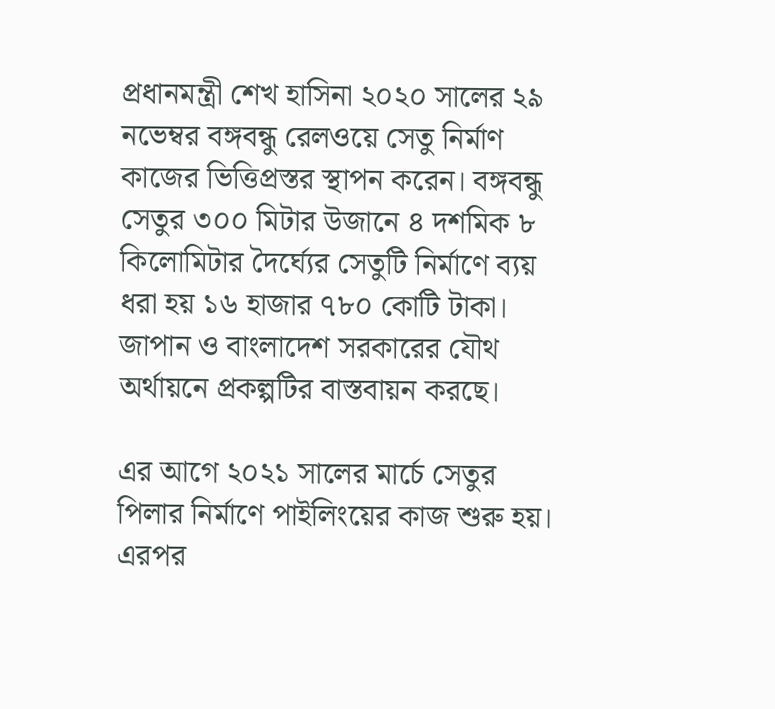প্রধানমন্ত্রী শেখ হাসিনা ২০২০ সালের ২৯ নভেম্বর বঙ্গবন্ধু রেলওয়ে সেতু নির্মাণ কাজের ভিত্তিপ্রস্তর স্থাপন করেন। বঙ্গবন্ধু সেতুর ৩০০ মিটার উজানে ৪ দশমিক ৮ কিলোমিটার দৈর্ঘ্যের সেতুটি নির্মাণে ব্যয় ধরা হয় ১৬ হাজার ৭৮০ কোটি টাকা। জাপান ও বাংলাদেশ সরকারের যৌথ অর্থায়নে প্রকল্পটির বাস্তবায়ন করছে।

এর আগে ২০২১ সালের মার্চে সেতুর পিলার নির্মাণে পাইলিংয়ের কাজ শুরু হয়। এরপর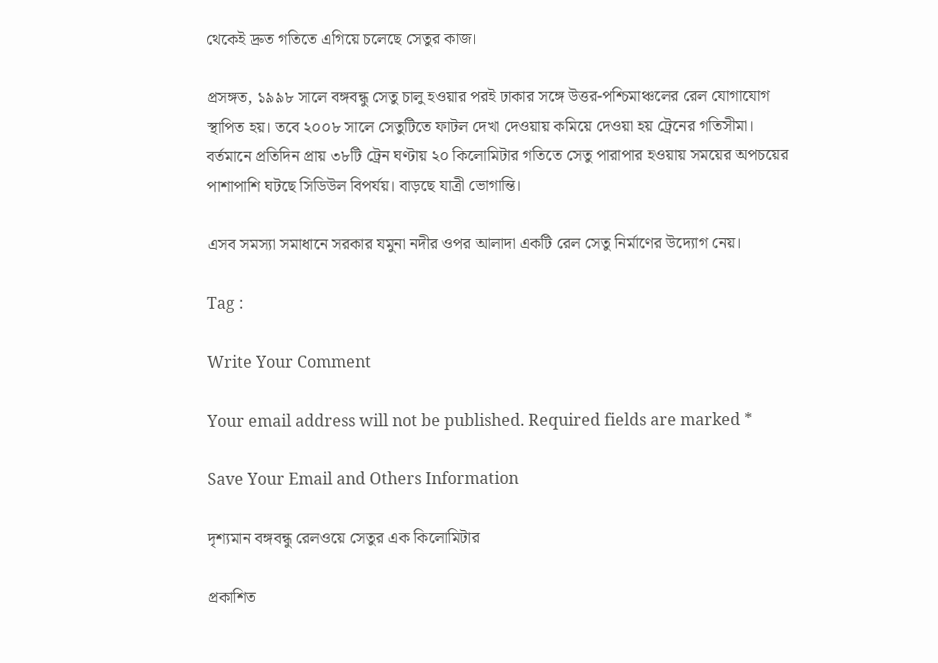থেকেই দ্রুত গতিতে এগিয়ে চলেছে সেতুর কাজ।

প্রসঙ্গত, ১৯৯৮ সালে বঙ্গবন্ধু সেতু চালু হওয়ার পরই ঢাকার সঙ্গে উত্তর-পশ্চিমাঞ্চলের রেল যোগাযোগ স্থাপিত হয়। তবে ২০০৮ সালে সেতুটিতে ফাটল দেখা দেওয়ায় কমিয়ে দেওয়া হয় ট্রেনের গতিসীমা। বর্তমানে প্রতিদিন প্রায় ৩৮টি ট্রেন ঘণ্টায় ২০ কিলোমিটার গতিতে সেতু পারাপার হওয়ায় সময়ের অপচয়ের পাশাপাশি ঘটছে সিডিউল বিপর্যয়। বাড়ছে যাত্রী ভোগান্তি।

এসব সমস্যা সমাধানে সরকার যমুনা নদীর ওপর আলাদা একটি রেল সেতু নির্মাণের উদ্যোগ নেয়।

Tag :

Write Your Comment

Your email address will not be published. Required fields are marked *

Save Your Email and Others Information

দৃশ্যমান বঙ্গবন্ধু রেলওয়ে সেতুর এক কিলোমিটার

প্রকাশিত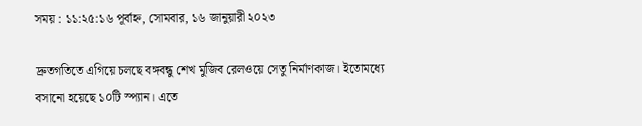সময় : ১১:২৫:১৬ পূর্বাহ্ন, সোমবার, ১৬ জানুয়ারী ২০২৩

দ্রুতগতিতে এগিয়ে চলছে বঙ্গবন্ধু শেখ মুজিব রেলওয়ে সেতু নির্মাণকাজ। ইতোমধ্যে বসানো হয়েছে ১০টি স্প্যান। এতে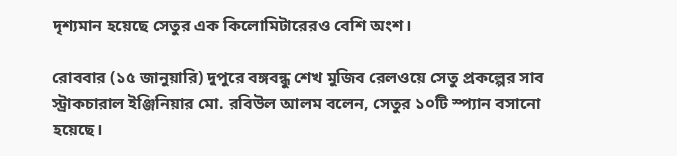দৃশ্যমান হয়েছে সেতুর এক কিলোমিটারেরও বেশি অংশ।

রোববার (১৫ জানুয়ারি) দুপুরে বঙ্গবন্ধু শেখ মুজিব রেলওয়ে সেতু প্রকল্পের সাব স্ট্রাকচারাল ইঞ্জিনিয়ার মো. রবিউল আলম বলেন, সেতুর ১০টি স্প্যান বসানো হয়েছে।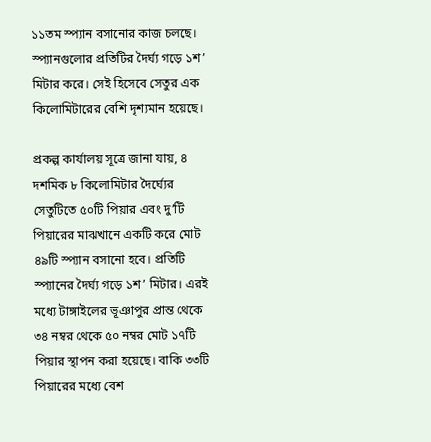১১তম স্প্যান বসানোর কাজ চলছে। স্প্যানগুলোর প্রতিটির দৈর্ঘ্য গড়ে ১শ’ মিটার করে। সেই হিসেবে সেতুর এক কিলোমিটারের বেশি দৃশ্যমান হয়েছে।

প্রকল্প কার্যালয় সূত্রে জানা যায়, ৪ দশমিক ৮ কিলোমিটার দৈর্ঘ্যের সেতুটিতে ৫০টি পিয়ার এবং দু’টি পিয়ারের মাঝখানে একটি করে মোট ৪৯টি স্প্যান বসানো হবে। প্রতিটি স্প্যানের দৈর্ঘ্য গড়ে ১শ’ মিটার। এরই মধ্যে টাঙ্গাইলের ভূঞাপুর প্রান্ত থেকে ৩৪ নম্বর থেকে ৫০ নম্বর মোট ১৭টি পিয়ার স্থাপন করা হয়েছে। বাকি ৩৩টি পিয়ারের মধ্যে বেশ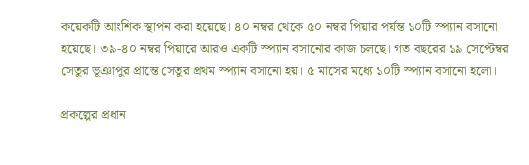কয়েকটি আংশিক স্থাপন করা হয়েছে। ৪০ নম্বর থেকে ৫০ নম্বর পিয়ার পর্যন্ত ১০টি স্প্যান বসানো হয়েছে। ৩৯-৪০ নম্বর পিয়ারে আরও একটি স্প্যান বসানোর কাজ চলছে। গত বছরের ১৯ সেপ্টেম্বর সেতুর ভূঞাপুর প্রান্তে সেতুর প্রথম স্প্যান বসানো হয়। ৫ মাসের মধ্যে ১০টি স্প্যান বসানো হলো।

প্রকল্পের প্রধান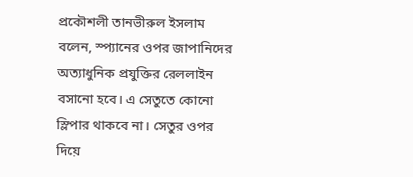প্রকৌশলী তানভীরুল ইসলাম বলেন, স্প্যানের ওপর জাপানিদের অত্যাধুনিক প্রযুক্তির রেললাইন বসানো হবে। এ সেতুতে কোনো স্লিপার থাকবে না। সেতুর ওপর দিয়ে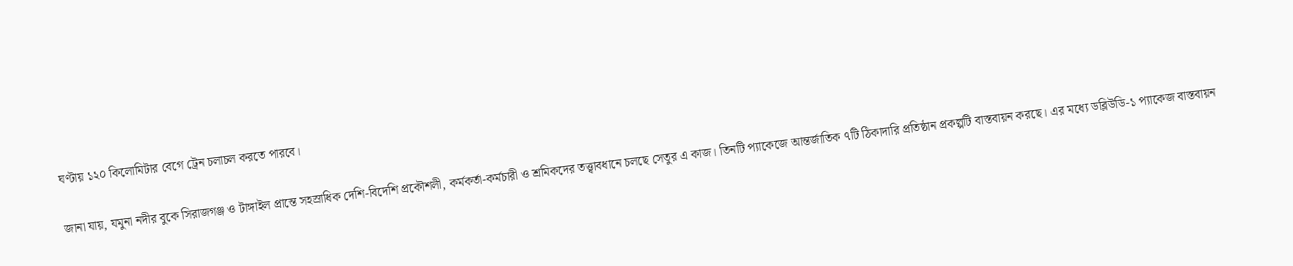ঘণ্টায় ১২০ কিলোমিটার বেগে ট্রেন চলাচল করতে পারবে।

জানা যায়, যমুনা নদীর বুকে সিরাজগঞ্জ ও টাঙ্গাইল প্রান্তে সহস্রাধিক দেশি-বিদেশি প্রকৌশলী, কর্মকর্তা-কর্মচারী ও শ্রমিকদের তত্ত্বাবধানে চলছে সেতুর এ কাজ। তিনটি প্যাকেজে আন্তর্জাতিক ৭টি ঠিকাদারি প্রতিষ্ঠান প্রকল্পটি বাস্তবায়ন করছে। এর মধ্যে ডব্লিউডি-১ প্যাকেজ বাস্তবায়ন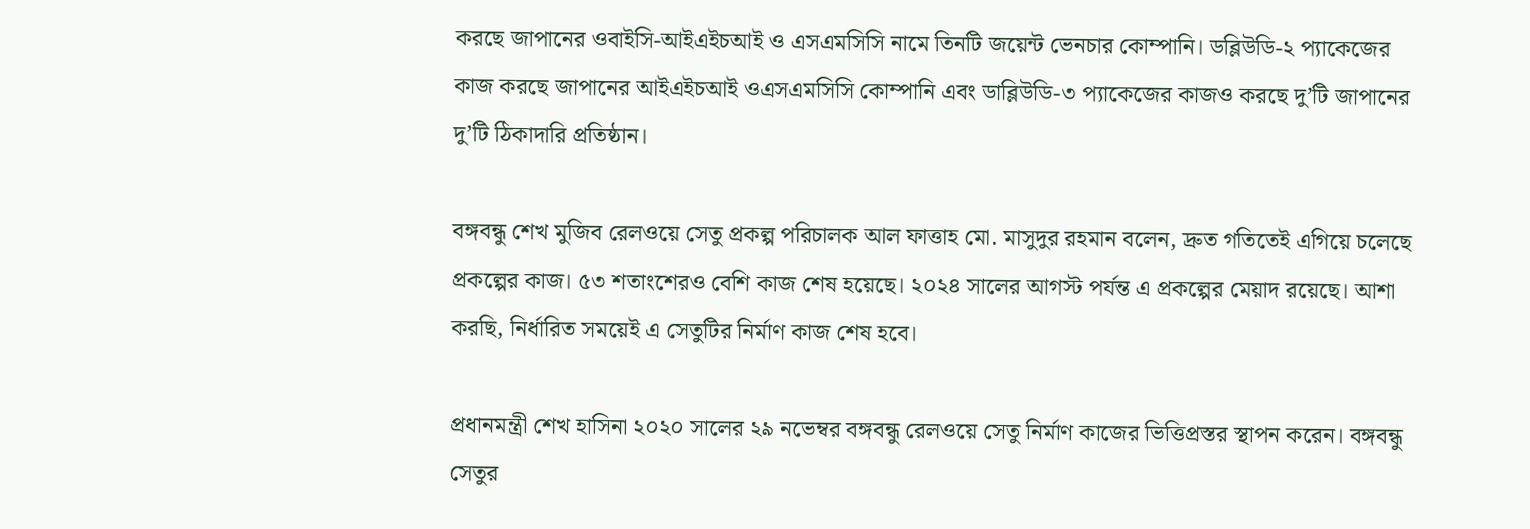করছে জাপানের ওবাইসি-আইএইচআই ও এসএমসিসি নামে তিনটি জয়েন্ট ভেনচার কোম্পানি। ডব্লিউডি-২ প্যাকেজের কাজ করছে জাপানের আইএইচআই ওএসএমসিসি কোম্পানি এবং ডাব্লিউডি-৩ প্যাকেজের কাজও করছে দু’টি জাপানের দু’টি ঠিকাদারি প্রতিষ্ঠান।

বঙ্গবন্ধু শেখ মুজিব রেলওয়ে সেতু প্রকল্প পরিচালক আল ফাত্তাহ মো. মাসুদুর রহমান বলেন, দ্রুত গতিতেই এগিয়ে চলেছে প্রকল্পের কাজ। ৫৩ শতাংশেরও বেশি কাজ শেষ হয়েছে। ২০২৪ সালের আগস্ট পর্যন্ত এ প্রকল্পের মেয়াদ রয়েছে। আশা করছি, নির্ধারিত সময়েই এ সেতুটির নির্মাণ কাজ শেষ হবে।

প্রধানমন্ত্রী শেখ হাসিনা ২০২০ সালের ২৯ নভেম্বর বঙ্গবন্ধু রেলওয়ে সেতু নির্মাণ কাজের ভিত্তিপ্রস্তর স্থাপন করেন। বঙ্গবন্ধু সেতুর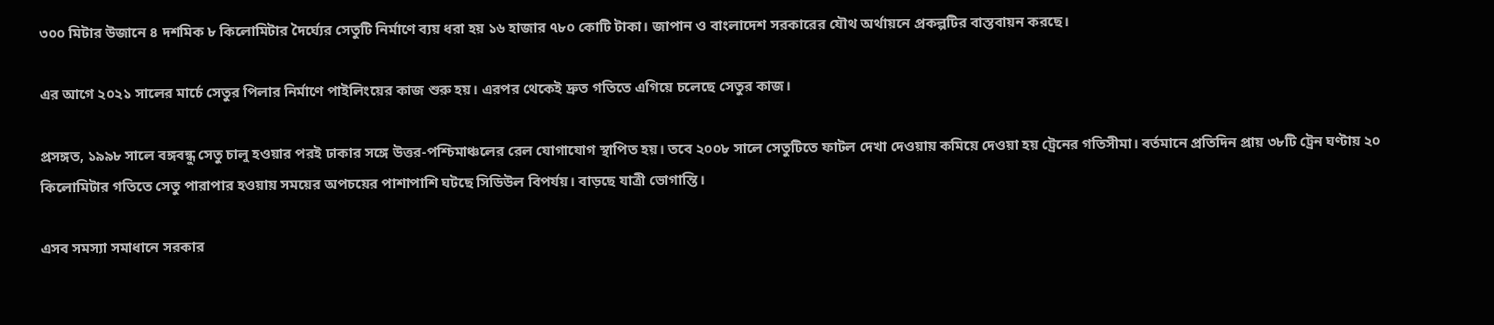৩০০ মিটার উজানে ৪ দশমিক ৮ কিলোমিটার দৈর্ঘ্যের সেতুটি নির্মাণে ব্যয় ধরা হয় ১৬ হাজার ৭৮০ কোটি টাকা। জাপান ও বাংলাদেশ সরকারের যৌথ অর্থায়নে প্রকল্পটির বাস্তবায়ন করছে।

এর আগে ২০২১ সালের মার্চে সেতুর পিলার নির্মাণে পাইলিংয়ের কাজ শুরু হয়। এরপর থেকেই দ্রুত গতিতে এগিয়ে চলেছে সেতুর কাজ।

প্রসঙ্গত, ১৯৯৮ সালে বঙ্গবন্ধু সেতু চালু হওয়ার পরই ঢাকার সঙ্গে উত্তর-পশ্চিমাঞ্চলের রেল যোগাযোগ স্থাপিত হয়। তবে ২০০৮ সালে সেতুটিতে ফাটল দেখা দেওয়ায় কমিয়ে দেওয়া হয় ট্রেনের গতিসীমা। বর্তমানে প্রতিদিন প্রায় ৩৮টি ট্রেন ঘণ্টায় ২০ কিলোমিটার গতিতে সেতু পারাপার হওয়ায় সময়ের অপচয়ের পাশাপাশি ঘটছে সিডিউল বিপর্যয়। বাড়ছে যাত্রী ভোগান্তি।

এসব সমস্যা সমাধানে সরকার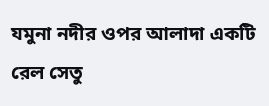যমুনা নদীর ওপর আলাদা একটি রেল সেতু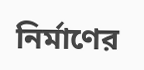নির্মাণের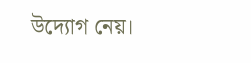উদ্যোগ নেয়।